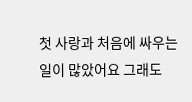첫 사랑과 처음에 싸우는 일이 많았어요 그래도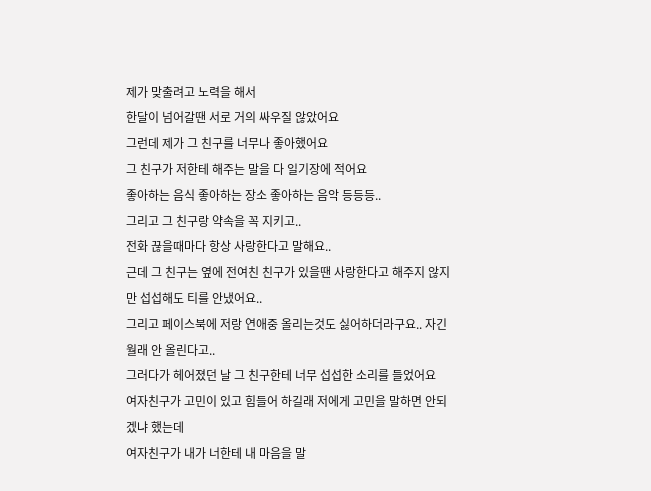제가 맞출려고 노력을 해서
한달이 넘어갈땐 서로 거의 싸우질 않았어요
그런데 제가 그 친구를 너무나 좋아했어요
그 친구가 저한테 해주는 말을 다 일기장에 적어요
좋아하는 음식 좋아하는 장소 좋아하는 음악 등등등..
그리고 그 친구랑 약속을 꼭 지키고..
전화 끊을때마다 항상 사랑한다고 말해요..
근데 그 친구는 옆에 전여친 친구가 있을땐 사랑한다고 해주지 않지만 섭섭해도 티를 안냈어요..
그리고 페이스북에 저랑 연애중 올리는것도 싫어하더라구요.. 자긴 월래 안 올린다고..
그러다가 헤어졌던 날 그 친구한테 너무 섭섭한 소리를 들었어요
여자친구가 고민이 있고 힘들어 하길래 저에게 고민을 말하면 안되겠냐 했는데
여자친구가 내가 너한테 내 마음을 말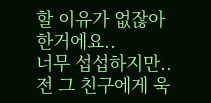할 이유가 없잖아 한거에요..
너무 섭섭하지만.. 전 그 친구에게 욱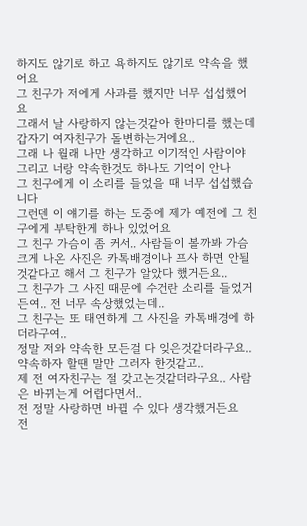하지도 않기로 하고 욕하지도 않기로 약속을 했어요
그 친구가 저에게 사과를 했지만 너무 섭섭했어요
그래서 날 사랑하지 않는것같아 한마디를 했는데
갑자기 여자친구가 돌변하는거에요..
그래 나 월래 나만 생각하고 이기적인 사람이야 그리고 너랑 약속한것도 하나도 기억이 안나
그 친구에게 이 소리를 들었을 때 너무 섭섭했습니다
그런덴 이 얘기를 하는 도중에 제가 예전에 그 친구에게 부탁한게 하나 있었어요
그 친구 가슴이 좀 커서.. 사람들이 볼까봐 가슴 크게 나온 사진은 카톡배경이나 프사 하면 안될것같다고 해서 그 친구가 알았다 했거든요..
그 친구가 그 사진 때문에 수건란 소리를 들었거든여.. 전 너무 속상했었는데..
그 친구는 또 태연하게 그 사진을 카톡배경에 하더라구여..
정말 저와 약속한 모든걸 다 잊은것같더라구요.. 약속하자 할땐 말만 그러자 한것같고..
제 전 여자친구는 절 갖고논것같더라구요.. 사람은 바뀌는게 어렵다면서..
전 정말 사랑하면 바뀔 수 있다 생각했거든요
전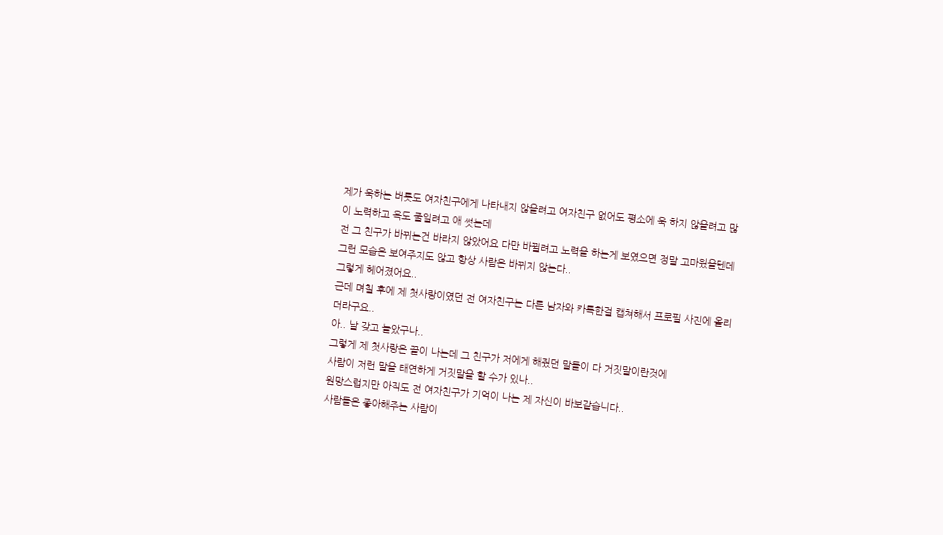제가 욱하는 버릇도 여자친구에게 나타내지 않을려고 여자친구 없어도 평소에 욱 하지 않을려고 많이 노력하고 욕도 줄일려고 애 썻는데
전 그 친구가 바뀌는건 바라지 않았어요 다만 바뀔려고 노력을 하는게 보였으면 정말 고마웠을텐데 그런 모습은 보여주지도 않고 항상 사람은 바뀌지 않는다..
그렇게 헤어졌어요..
근데 며칠 후에 제 첫사랑이였던 전 여자친구는 다른 남자와 카톡한걸 캡쳐해서 프로필 사진에 올리더라구요..
아.. 날 갖고 놀았구나..
그렇게 제 첫사랑은 끝이 나는데 그 친구가 저에게 해줬던 말들이 다 거짓말이란것에
사람이 저런 말을 태연하게 거짓말을 할 수가 있나..
원망스럽지만 아직도 전 여자친구가 기억이 나는 제 자신이 바보같습니다..
사람들은 좋아해주는 사람이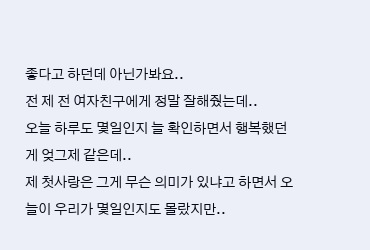좋다고 하던데 아닌가봐요..
전 제 전 여자친구에게 정말 잘해줬는데..
오늘 하루도 몇일인지 늘 확인하면서 행복했던게 엊그제 같은데..
제 첫사랑은 그게 무슨 의미가 있냐고 하면서 오늘이 우리가 몇일인지도 몰랐지만..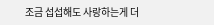조금 섭섭해도 사랑하는게 더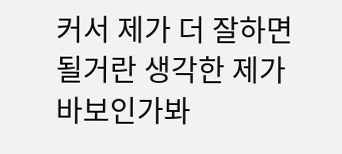커서 제가 더 잘하면 될거란 생각한 제가 바보인가봐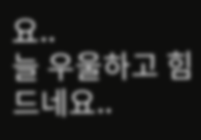요..
늘 우울하고 힘드네요..